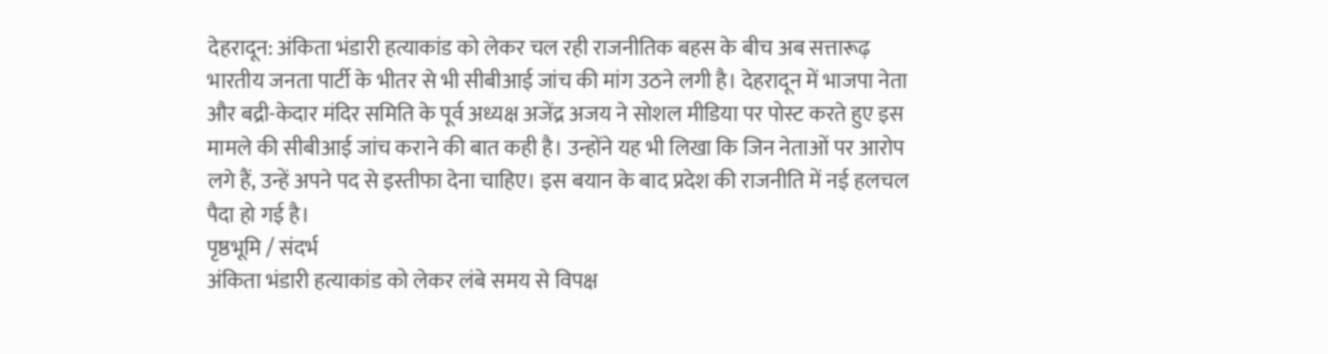देहरादून: अंकिता भंडारी हत्याकांड को लेकर चल रही राजनीतिक बहस के बीच अब सत्तारूढ़ भारतीय जनता पार्टी के भीतर से भी सीबीआई जांच की मांग उठने लगी है। देहरादून में भाजपा नेता और बद्री-केदार मंदिर समिति के पूर्व अध्यक्ष अजेंद्र अजय ने सोशल मीडिया पर पोस्ट करते हुए इस मामले की सीबीआई जांच कराने की बात कही है। उन्होंने यह भी लिखा कि जिन नेताओं पर आरोप लगे हैं, उन्हें अपने पद से इस्तीफा देना चाहिए। इस बयान के बाद प्रदेश की राजनीति में नई हलचल पैदा हो गई है।
पृष्ठभूमि / संदर्भ
अंकिता भंडारी हत्याकांड को लेकर लंबे समय से विपक्ष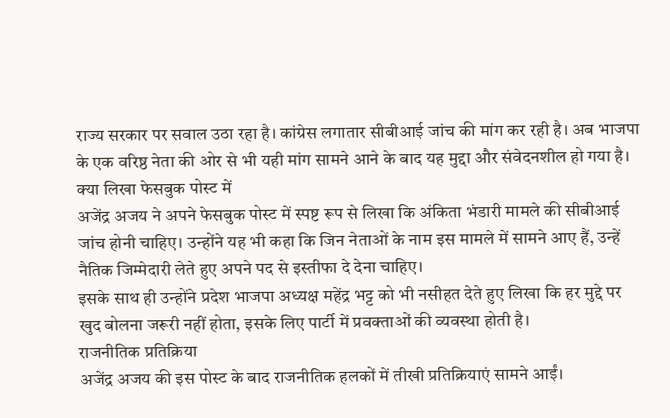राज्य सरकार पर सवाल उठा रहा है। कांग्रेस लगातार सीबीआई जांच की मांग कर रही है। अब भाजपा के एक वरिष्ठ नेता की ओर से भी यही मांग सामने आने के बाद यह मुद्दा और संवेदनशील हो गया है।
क्या लिखा फेसबुक पोस्ट में
अजेंद्र अजय ने अपने फेसबुक पोस्ट में स्पष्ट रूप से लिखा कि अंकिता भंडारी मामले की सीबीआई जांच होनी चाहिए। उन्होंने यह भी कहा कि जिन नेताओं के नाम इस मामले में सामने आए हैं, उन्हें नैतिक जिम्मेदारी लेते हुए अपने पद से इस्तीफा दे देना चाहिए।
इसके साथ ही उन्होंने प्रदेश भाजपा अध्यक्ष महेंद्र भट्ट को भी नसीहत देते हुए लिखा कि हर मुद्दे पर खुद बोलना जरूरी नहीं होता, इसके लिए पार्टी में प्रवक्ताओं की व्यवस्था होती है।
राजनीतिक प्रतिक्रिया
अजेंद्र अजय की इस पोस्ट के बाद राजनीतिक हलकों में तीखी प्रतिक्रियाएं सामने आईं।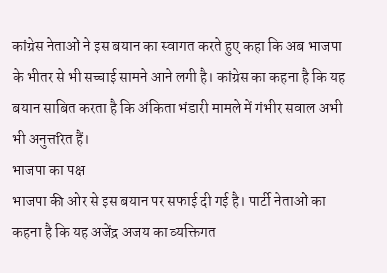कांग्रेस नेताओं ने इस बयान का स्वागत करते हुए कहा कि अब भाजपा के भीतर से भी सच्चाई सामने आने लगी है। कांग्रेस का कहना है कि यह बयान साबित करता है कि अंकिता भंडारी मामले में गंभीर सवाल अभी भी अनुत्तरित हैं।
भाजपा का पक्ष
भाजपा की ओर से इस बयान पर सफाई दी गई है। पार्टी नेताओं का कहना है कि यह अजेंद्र अजय का व्यक्तिगत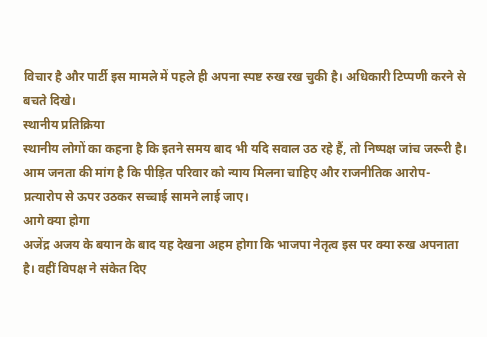विचार है और पार्टी इस मामले में पहले ही अपना स्पष्ट रुख रख चुकी है। अधिकारी टिप्पणी करने से बचते दिखे।
स्थानीय प्रतिक्रिया
स्थानीय लोगों का कहना है कि इतने समय बाद भी यदि सवाल उठ रहे हैं, तो निष्पक्ष जांच जरूरी है।
आम जनता की मांग है कि पीड़ित परिवार को न्याय मिलना चाहिए और राजनीतिक आरोप-प्रत्यारोप से ऊपर उठकर सच्चाई सामने लाई जाए।
आगे क्या होगा
अजेंद्र अजय के बयान के बाद यह देखना अहम होगा कि भाजपा नेतृत्व इस पर क्या रुख अपनाता है। वहीं विपक्ष ने संकेत दिए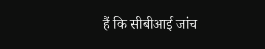हैं कि सीबीआई जांच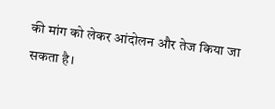की मांग को लेकर आंदोलन और तेज किया जा सकता है।